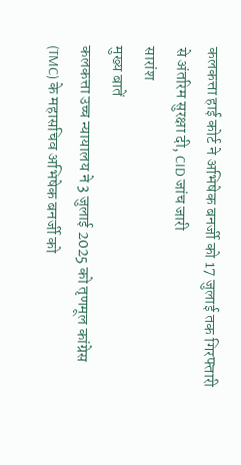कलकत्ता हाई कोर्ट ने अभिषेक बनर्जी को 17 जुलाई तक गिरफ्तारी से अंतरिम सुरक्षा दी, CID जांच जारी
सारांश
मुख्य बातें
कलकत्ता उच्च न्यायालय ने 3 जुलाई 2025 को तृणमूल कांग्रेस (TMC) के महासचिव अभिषेक बनर्जी को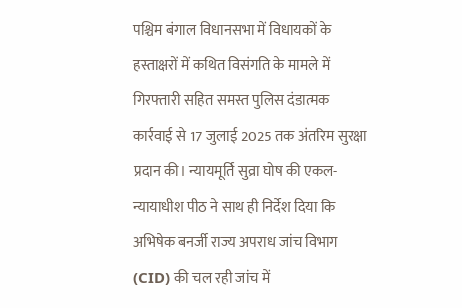पश्चिम बंगाल विधानसभा में विधायकों के हस्ताक्षरों में कथित विसंगति के मामले में गिरफ्तारी सहित समस्त पुलिस दंडात्मक कार्रवाई से 17 जुलाई 2025 तक अंतरिम सुरक्षा प्रदान की। न्यायमूर्ति सुव्रा घोष की एकल-न्यायाधीश पीठ ने साथ ही निर्देश दिया कि अभिषेक बनर्जी राज्य अपराध जांच विभाग (CID) की चल रही जांच में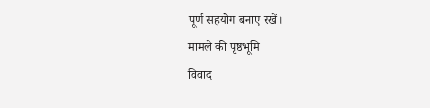पूर्ण सहयोग बनाए रखें।
मामले की पृष्ठभूमि
विवाद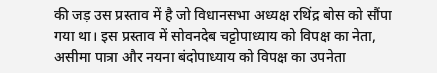की जड़ उस प्रस्ताव में है जो विधानसभा अध्यक्ष रथिंद्र बोस को सौंपा गया था। इस प्रस्ताव में सोवनदेब चट्टोपाध्याय को विपक्ष का नेता, असीमा पात्रा और नयना बंदोपाध्याय को विपक्ष का उपनेता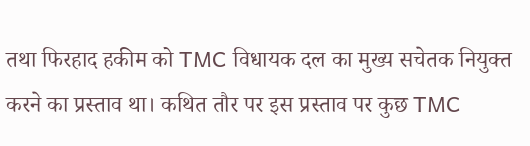तथा फिरहाद हकीम को TMC विधायक दल का मुख्य सचेतक नियुक्त करने का प्रस्ताव था। कथित तौर पर इस प्रस्ताव पर कुछ TMC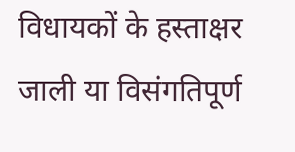विधायकों के हस्ताक्षर जाली या विसंगतिपूर्ण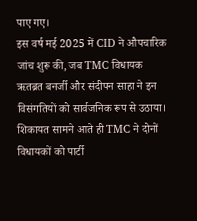पाए गए।
इस वर्ष मई 2025 में CID ने औपचारिक जांच शुरू की, जब TMC विधायक ऋतब्रत बनर्जी और संदीपन साहा ने इन विसंगतियों को सार्वजनिक रूप से उठाया। शिकायत सामने आते ही TMC ने दोनों विधायकों को पार्टी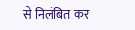से निलंबित कर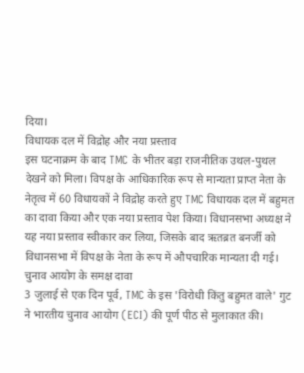दिया।
विधायक दल में विद्रोह और नया प्रस्ताव
इस घटनाक्रम के बाद TMC के भीतर बड़ा राजनीतिक उथल-पुथल देखने को मिला। विपक्ष के आधिकारिक रूप से मान्यता प्राप्त नेता के नेतृत्व में 60 विधायकों ने विद्रोह करते हुए TMC विधायक दल में बहुमत का दावा किया और एक नया प्रस्ताव पेश किया। विधानसभा अध्यक्ष ने यह नया प्रस्ताव स्वीकार कर लिया, जिसके बाद ऋतब्रत बनर्जी को विधानसभा में विपक्ष के नेता के रूप में औपचारिक मान्यता दी गई।
चुनाव आयोग के समक्ष दावा
3 जुलाई से एक दिन पूर्व, TMC के इस 'विरोधी किंतु बहुमत वाले' गुट ने भारतीय चुनाव आयोग (ECI) की पूर्ण पीठ से मुलाकात की।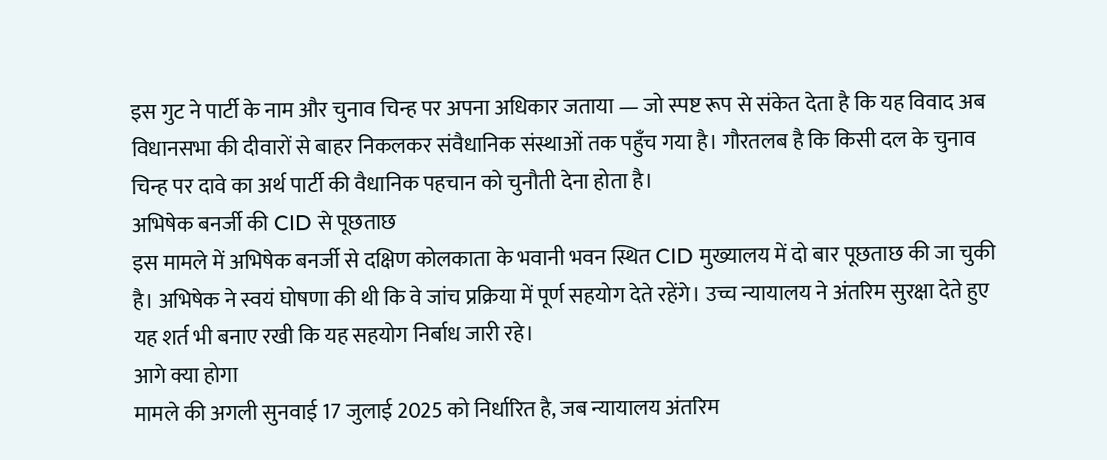इस गुट ने पार्टी के नाम और चुनाव चिन्ह पर अपना अधिकार जताया — जो स्पष्ट रूप से संकेत देता है कि यह विवाद अब विधानसभा की दीवारों से बाहर निकलकर संवैधानिक संस्थाओं तक पहुँच गया है। गौरतलब है कि किसी दल के चुनाव चिन्ह पर दावे का अर्थ पार्टी की वैधानिक पहचान को चुनौती देना होता है।
अभिषेक बनर्जी की CID से पूछताछ
इस मामले में अभिषेक बनर्जी से दक्षिण कोलकाता के भवानी भवन स्थित CID मुख्यालय में दो बार पूछताछ की जा चुकी है। अभिषेक ने स्वयं घोषणा की थी कि वे जांच प्रक्रिया में पूर्ण सहयोग देते रहेंगे। उच्च न्यायालय ने अंतरिम सुरक्षा देते हुए यह शर्त भी बनाए रखी कि यह सहयोग निर्बाध जारी रहे।
आगे क्या होगा
मामले की अगली सुनवाई 17 जुलाई 2025 को निर्धारित है, जब न्यायालय अंतरिम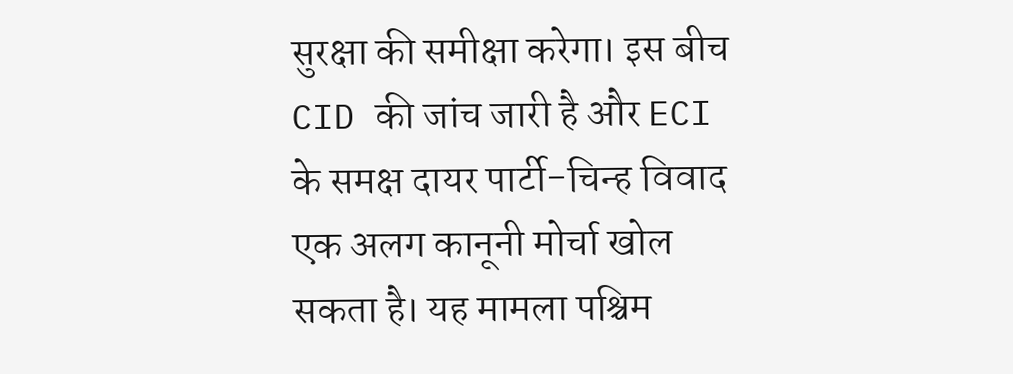सुरक्षा की समीक्षा करेगा। इस बीच CID की जांच जारी है और ECI के समक्ष दायर पार्टी-चिन्ह विवाद एक अलग कानूनी मोर्चा खोल सकता है। यह मामला पश्चिम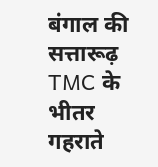बंगाल की सत्तारूढ़ TMC के भीतर गहराते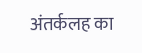अंतर्कलह का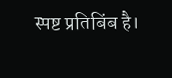स्पष्ट प्रतिबिंब है।